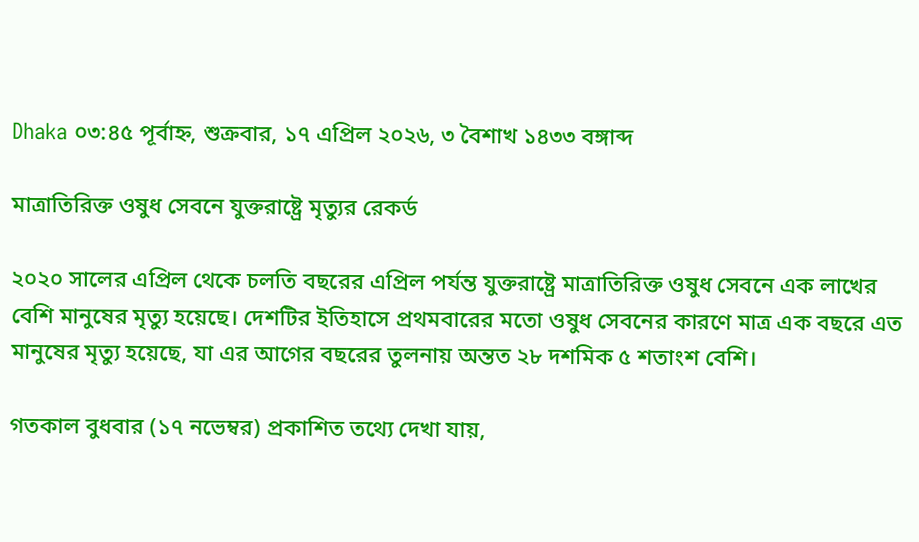Dhaka ০৩:৪৫ পূর্বাহ্ন, শুক্রবার, ১৭ এপ্রিল ২০২৬, ৩ বৈশাখ ১৪৩৩ বঙ্গাব্দ

মাত্রাতিরিক্ত ওষুধ সেবনে যুক্তরাষ্ট্রে মৃত্যুর রেকর্ড

২০২০ সালের এপ্রিল থেকে চলতি বছরের এপ্রিল পর্যন্ত যুক্তরাষ্ট্রে মাত্রাতিরিক্ত ওষুধ সেবনে এক লাখের বেশি মানুষের মৃত্যু হয়েছে। দেশটির ইতিহাসে প্রথমবারের মতো ওষুধ সেবনের কারণে মাত্র এক বছরে এত মানুষের মৃত্যু হয়েছে, যা এর আগের বছরের তুলনায় অন্তত ২৮ দশমিক ৫ শতাংশ বেশি।

গতকাল বুধবার (১৭ নভেম্বর) প্রকাশিত তথ্যে দেখা যায়,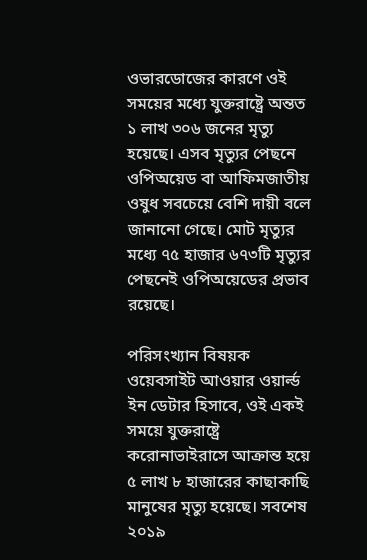ওভারডোজের কারণে ওই সময়ের মধ্যে যুক্তরাষ্ট্রে অন্তত ১ লাখ ৩০৬ জনের মৃত্যু হয়েছে। এসব মৃত্যুর পেছনে ওপিঅয়েড বা আফিমজাতীয় ওষুধ সবচেয়ে বেশি দায়ী বলে জানানো গেছে। মোট মৃত্যুর মধ্যে ৭৫ হাজার ৬৭৩টি মৃত্যুর পেছনেই ওপিঅয়েডের প্রভাব রয়েছে।

পরিসংখ্যান বিষয়ক ওয়েবসাইট আওয়ার ওয়ার্ল্ড ইন ডেটার হিসাবে, ওই একই সময়ে যুক্তরাষ্ট্রে করোনাভাইরাসে আক্রান্ত হয়ে ৫ লাখ ৮ হাজারের কাছাকাছি মানুষের মৃত্যু হয়েছে। সবশেষ ২০১৯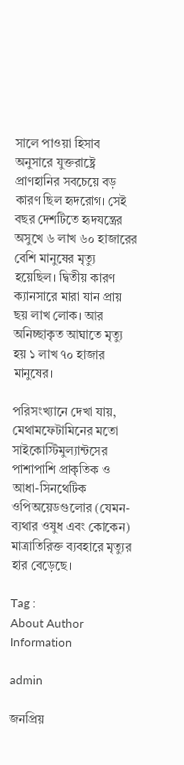সালে পাওয়া হিসাব অনুসারে যুক্তরাষ্ট্রে প্রাণহানির সবচেয়ে বড় কারণ ছিল হৃদরোগ। সেই বছর দেশটিতে হৃদযন্ত্রের অসুখে ৬ লাখ ৬০ হাজারের বেশি মানুষের মৃত্যু হয়েছিল। দ্বিতীয় কারণ ক্যানসারে মারা যান প্রায় ছয় লাখ লোক। আর অনিচ্ছাকৃত আঘাতে মৃত্যু হয় ১ লাখ ৭০ হাজার মানুষের।

পরিসংখ্যানে দেখা যায়, মেথামফেটামিনের মতো সাইকোস্টিমুল্যান্টসের পাশাপাশি প্রাকৃতিক ও আধা-সিনথেটিক ওপিঅয়েডগুলোর (যেমন- ব্যথার ওষুধ এবং কোকেন) মাত্রাতিরিক্ত ব্যবহারে মৃত্যুর হার বেড়েছে।

Tag :
About Author Information

admin

জনপ্রিয়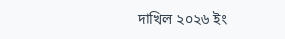দাখিল ২০২৬ ইং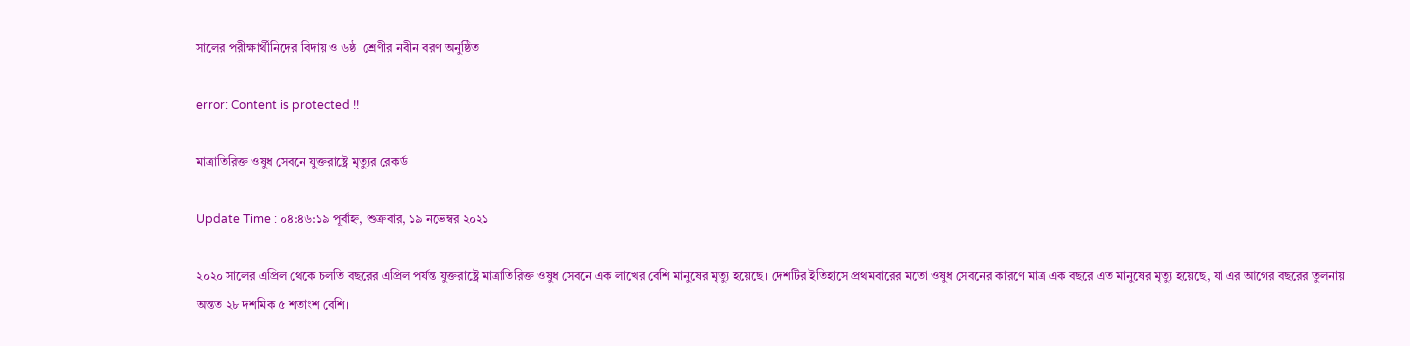সালের পরীক্ষার্থীনিদের বিদায় ও ৬ষ্ঠ  শ্রেণীর নবীন বরণ অনুষ্ঠিত

error: Content is protected !!

মাত্রাতিরিক্ত ওষুধ সেবনে যুক্তরাষ্ট্রে মৃত্যুর রেকর্ড

Update Time : ০৪:৪৬:১৯ পূর্বাহ্ন, শুক্রবার, ১৯ নভেম্বর ২০২১

২০২০ সালের এপ্রিল থেকে চলতি বছরের এপ্রিল পর্যন্ত যুক্তরাষ্ট্রে মাত্রাতিরিক্ত ওষুধ সেবনে এক লাখের বেশি মানুষের মৃত্যু হয়েছে। দেশটির ইতিহাসে প্রথমবারের মতো ওষুধ সেবনের কারণে মাত্র এক বছরে এত মানুষের মৃত্যু হয়েছে, যা এর আগের বছরের তুলনায় অন্তত ২৮ দশমিক ৫ শতাংশ বেশি।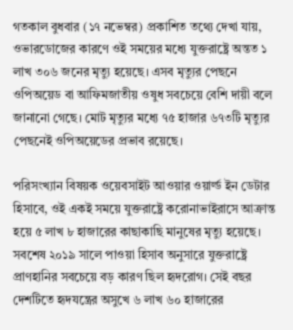গতকাল বুধবার (১৭ নভেম্বর) প্রকাশিত তথ্যে দেখা যায়, ওভারডোজের কারণে ওই সময়ের মধ্যে যুক্তরাষ্ট্রে অন্তত ১ লাখ ৩০৬ জনের মৃত্যু হয়েছে। এসব মৃত্যুর পেছনে ওপিঅয়েড বা আফিমজাতীয় ওষুধ সবচেয়ে বেশি দায়ী বলে জানানো গেছে। মোট মৃত্যুর মধ্যে ৭৫ হাজার ৬৭৩টি মৃত্যুর পেছনেই ওপিঅয়েডের প্রভাব রয়েছে।

পরিসংখ্যান বিষয়ক ওয়েবসাইট আওয়ার ওয়ার্ল্ড ইন ডেটার হিসাবে, ওই একই সময়ে যুক্তরাষ্ট্রে করোনাভাইরাসে আক্রান্ত হয়ে ৫ লাখ ৮ হাজারের কাছাকাছি মানুষের মৃত্যু হয়েছে। সবশেষ ২০১৯ সালে পাওয়া হিসাব অনুসারে যুক্তরাষ্ট্রে প্রাণহানির সবচেয়ে বড় কারণ ছিল হৃদরোগ। সেই বছর দেশটিতে হৃদযন্ত্রের অসুখে ৬ লাখ ৬০ হাজারের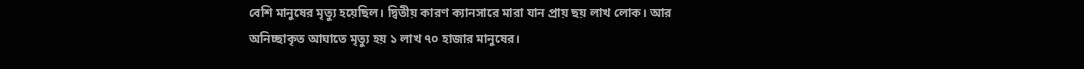বেশি মানুষের মৃত্যু হয়েছিল। দ্বিতীয় কারণ ক্যানসারে মারা যান প্রায় ছয় লাখ লোক। আর অনিচ্ছাকৃত আঘাতে মৃত্যু হয় ১ লাখ ৭০ হাজার মানুষের।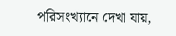পরিসংখ্যানে দেখা যায়,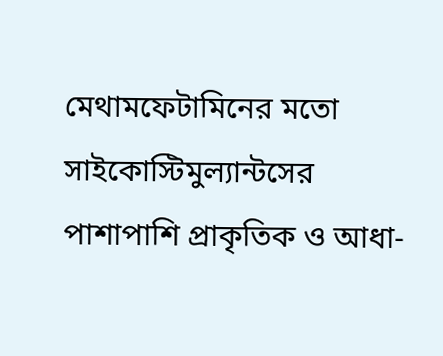মেথামফেটামিনের মতো সাইকোস্টিমুল্যান্টসের পাশাপাশি প্রাকৃতিক ও আধা-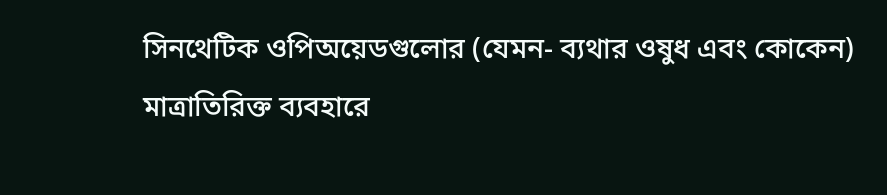সিনথেটিক ওপিঅয়েডগুলোর (যেমন- ব্যথার ওষুধ এবং কোকেন) মাত্রাতিরিক্ত ব্যবহারে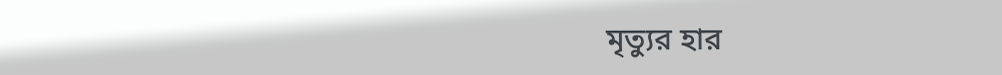মৃত্যুর হার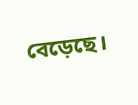বেড়েছে।